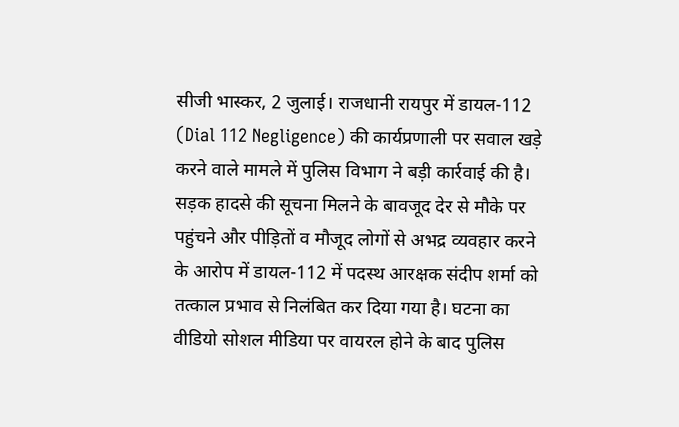सीजी भास्कर, 2 जुलाई। राजधानी रायपुर में डायल-112 (Dial 112 Negligence) की कार्यप्रणाली पर सवाल खड़े करने वाले मामले में पुलिस विभाग ने बड़ी कार्रवाई की है। सड़क हादसे की सूचना मिलने के बावजूद देर से मौके पर पहुंचने और पीड़ितों व मौजूद लोगों से अभद्र व्यवहार करने के आरोप में डायल-112 में पदस्थ आरक्षक संदीप शर्मा को तत्काल प्रभाव से निलंबित कर दिया गया है। घटना का वीडियो सोशल मीडिया पर वायरल होने के बाद पुलिस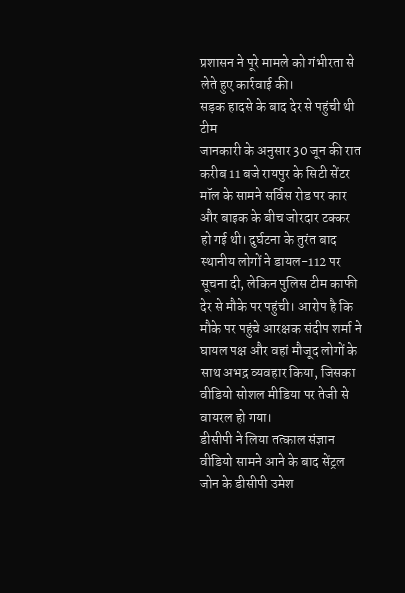प्रशासन ने पूरे मामले को गंभीरता से लेते हुए कार्रवाई की।
सड़क हादसे के बाद देर से पहुंची थी टीम
जानकारी के अनुसार 30 जून की रात करीब 11 बजे रायपुर के सिटी सेंटर मॉल के सामने सर्विस रोड पर कार और बाइक के बीच जोरदार टक्कर हो गई थी। दुर्घटना के तुरंत बाद स्थानीय लोगों ने डायल-112 पर सूचना दी, लेकिन पुलिस टीम काफी देर से मौके पर पहुंची। आरोप है कि मौके पर पहुंचे आरक्षक संदीप शर्मा ने घायल पक्ष और वहां मौजूद लोगों के साथ अभद्र व्यवहार किया, जिसका वीडियो सोशल मीडिया पर तेजी से वायरल हो गया।
डीसीपी ने लिया तत्काल संज्ञान
वीडियो सामने आने के बाद सेंट्रल जोन के डीसीपी उमेश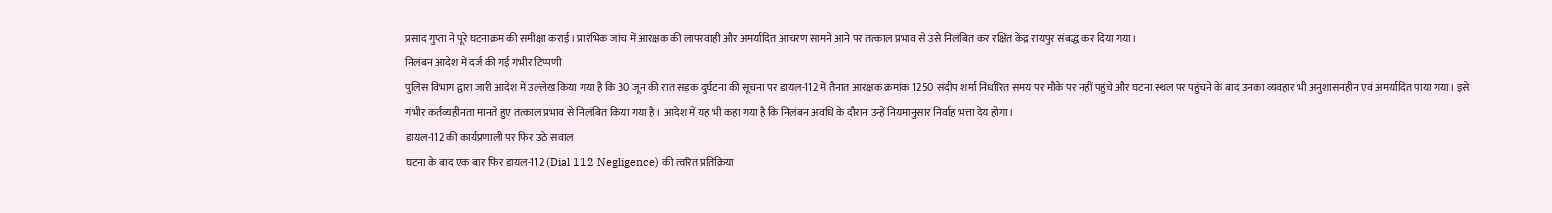प्रसाद गुप्ता ने पूरे घटनाक्रम की समीक्षा कराई। प्रारंभिक जांच में आरक्षक की लापरवाही और अमर्यादित आचरण सामने आने पर तत्काल प्रभाव से उसे निलंबित कर रक्षित केंद्र रायपुर संबद्ध कर दिया गया।
निलंबन आदेश में दर्ज की गई गंभीर टिप्पणी
पुलिस विभाग द्वारा जारी आदेश में उल्लेख किया गया है कि 30 जून की रात सड़क दुर्घटना की सूचना पर डायल-112 में तैनात आरक्षक क्रमांक 1250 संदीप शर्मा निर्धारित समय पर मौके पर नहीं पहुंचे और घटना स्थल पर पहुंचने के बाद उनका व्यवहार भी अनुशासनहीन एवं अमर्यादित पाया गया। इसे गंभीर कर्तव्यहीनता मानते हुए तत्काल प्रभाव से निलंबित किया गया है। आदेश में यह भी कहा गया है कि निलंबन अवधि के दौरान उन्हें नियमानुसार निर्वाह भत्ता देय होगा।
डायल-112 की कार्यप्रणाली पर फिर उठे सवाल
घटना के बाद एक बार फिर डायल-112 (Dial 112 Negligence) की त्वरित प्रतिक्रिया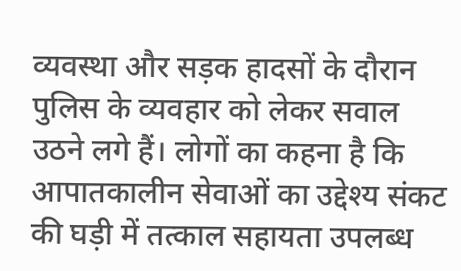व्यवस्था और सड़क हादसों के दौरान पुलिस के व्यवहार को लेकर सवाल उठने लगे हैं। लोगों का कहना है कि आपातकालीन सेवाओं का उद्देश्य संकट की घड़ी में तत्काल सहायता उपलब्ध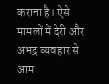कराना है। ऐसे मामलों में देरी और अभद्र व्यवहार से आम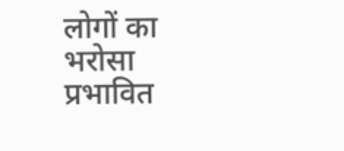लोगों का भरोसा प्रभावित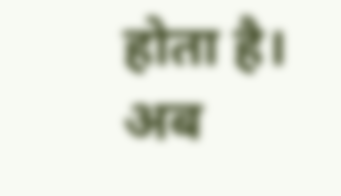होता है। अब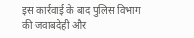इस कार्रवाई के बाद पुलिस विभाग की जवाबदेही और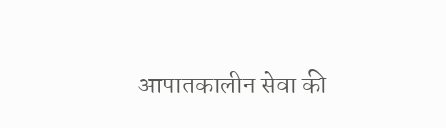आपातकालीन सेवा की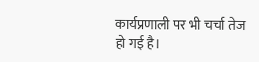कार्यप्रणाली पर भी चर्चा तेज हो गई है।